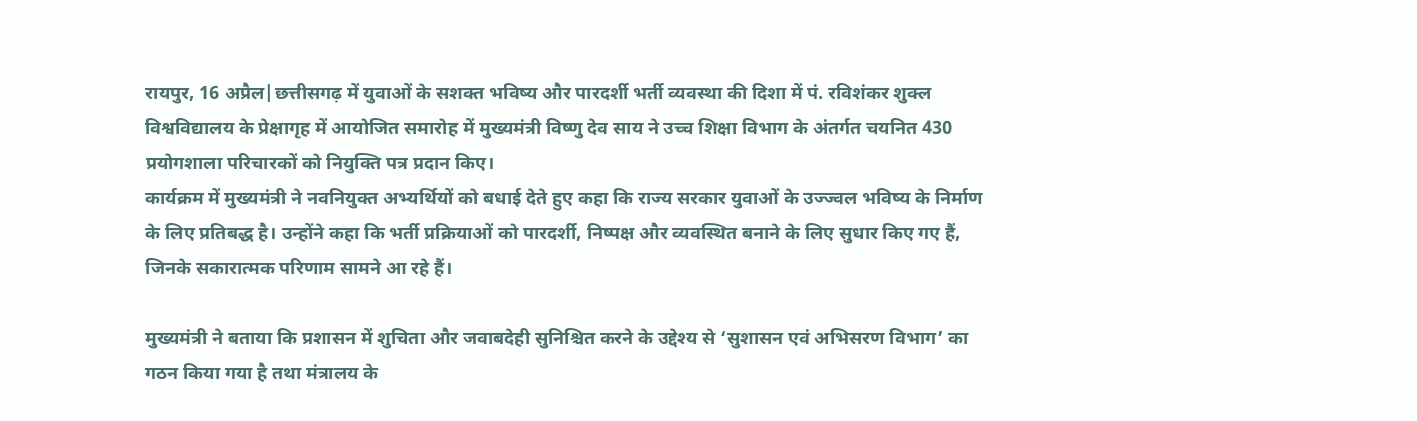रायपुर, 16 अप्रैल|छत्तीसगढ़ में युवाओं के सशक्त भविष्य और पारदर्शी भर्ती व्यवस्था की दिशा में पं. रविशंकर शुक्ल विश्वविद्यालय के प्रेक्षागृह में आयोजित समारोह में मुख्यमंत्री विष्णु देव साय ने उच्च शिक्षा विभाग के अंतर्गत चयनित 430 प्रयोगशाला परिचारकों को नियुक्ति पत्र प्रदान किए।
कार्यक्रम में मुख्यमंत्री ने नवनियुक्त अभ्यर्थियों को बधाई देते हुए कहा कि राज्य सरकार युवाओं के उज्ज्वल भविष्य के निर्माण के लिए प्रतिबद्ध है। उन्होंने कहा कि भर्ती प्रक्रियाओं को पारदर्शी, निष्पक्ष और व्यवस्थित बनाने के लिए सुधार किए गए हैं, जिनके सकारात्मक परिणाम सामने आ रहे हैं।

मुख्यमंत्री ने बताया कि प्रशासन में शुचिता और जवाबदेही सुनिश्चित करने के उद्देश्य से ‘सुशासन एवं अभिसरण विभाग’ का गठन किया गया है तथा मंत्रालय के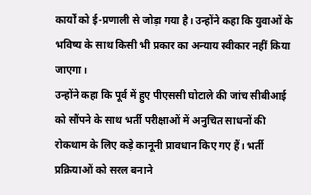कार्यों को ई-प्रणाली से जोड़ा गया है। उन्होंने कहा कि युवाओं के भविष्य के साथ किसी भी प्रकार का अन्याय स्वीकार नहीं किया जाएगा।
उन्होंने कहा कि पूर्व में हुए पीएससी घोटाले की जांच सीबीआई को सौंपने के साथ भर्ती परीक्षाओं में अनुचित साधनों की रोकथाम के लिए कड़े कानूनी प्रावधान किए गए हैं। भर्ती प्रक्रियाओं को सरल बनाने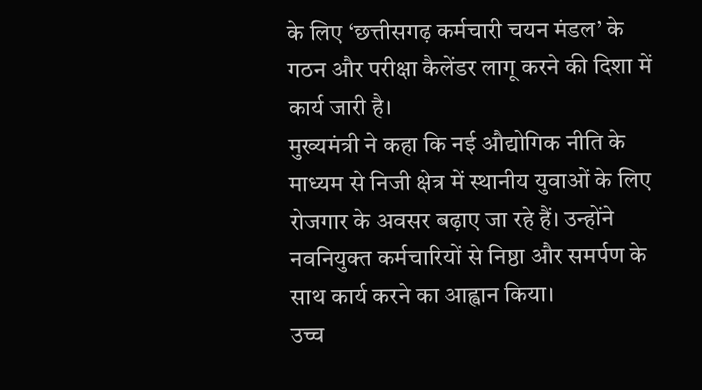के लिए ‘छत्तीसगढ़ कर्मचारी चयन मंडल’ के गठन और परीक्षा कैलेंडर लागू करने की दिशा में कार्य जारी है।
मुख्यमंत्री ने कहा कि नई औद्योगिक नीति के माध्यम से निजी क्षेत्र में स्थानीय युवाओं के लिए रोजगार के अवसर बढ़ाए जा रहे हैं। उन्होंने नवनियुक्त कर्मचारियों से निष्ठा और समर्पण के साथ कार्य करने का आह्वान किया।
उच्च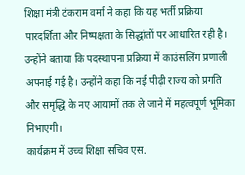शिक्षा मंत्री टंकराम वर्मा ने कहा कि यह भर्ती प्रक्रिया पारदर्शिता और निष्पक्षता के सिद्धांतों पर आधारित रही है। उन्होंने बताया कि पदस्थापना प्रक्रिया में काउंसलिंग प्रणाली अपनाई गई है। उन्होंने कहा कि नई पीढ़ी राज्य को प्रगति और समृद्धि के नए आयामों तक ले जाने में महत्वपूर्ण भूमिका निभाएगी।
कार्यक्रम में उच्च शिक्षा सचिव एस.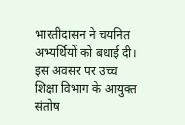भारतीदासन ने चयनित अभ्यर्थियों को बधाई दी। इस अवसर पर उच्च शिक्षा विभाग के आयुक्त संतोष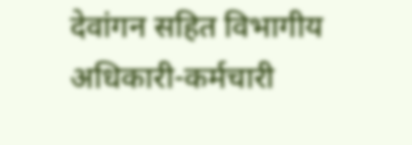देवांगन सहित विभागीय अधिकारी-कर्मचारी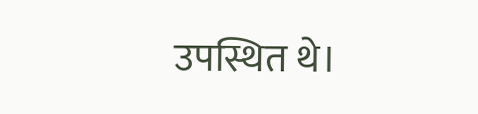उपस्थित थे।